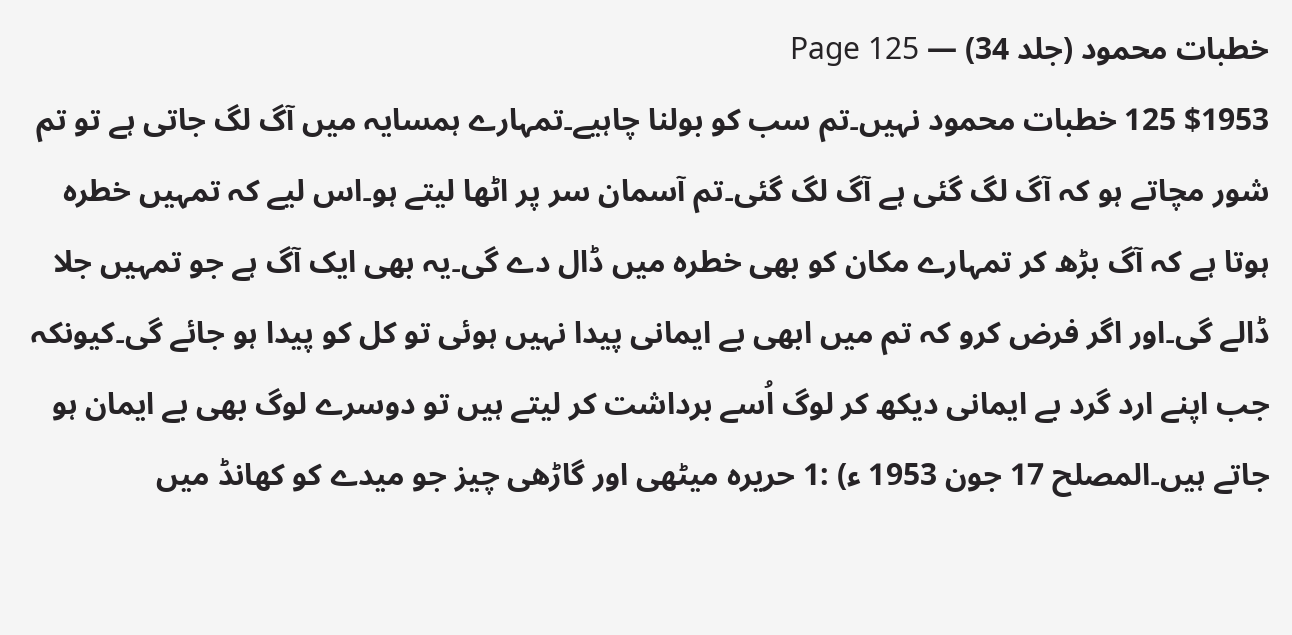خطبات محمود (جلد 34) — Page 125
$1953 125 خطبات محمود نہیں۔تم سب کو بولنا چاہیے۔تمہارے ہمسایہ میں آگ لگ جاتی ہے تو تم شور مچاتے ہو کہ آگ لگ گئی ہے آگ لگ گئی۔تم آسمان سر پر اٹھا لیتے ہو۔اس لیے کہ تمہیں خطرہ ہوتا ہے کہ آگ بڑھ کر تمہارے مکان کو بھی خطرہ میں ڈال دے گی۔یہ بھی ایک آگ ہے جو تمہیں جلا ڈالے گی۔اور اگر فرض کرو کہ تم میں ابھی بے ایمانی پیدا نہیں ہوئی تو کل کو پیدا ہو جائے گی۔کیونکہ جب اپنے ارد گرد بے ایمانی دیکھ کر لوگ اُسے برداشت کر لیتے ہیں تو دوسرے لوگ بھی بے ایمان ہو جاتے ہیں۔المصلح 17 جون 1953 ء) :1 حریرہ میٹھی اور گاڑھی چیز جو میدے کو کھانڈ میں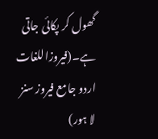گھول کر پکائی جاتی ہے۔(فیروزاللغات اردو جامع فیروز سنز لا ہور)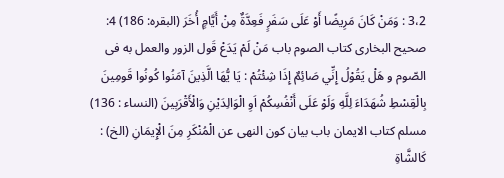3،2 : وَمَنْ كَانَ مَرِيضًا أَوْ عَلَى سَفَرٍ فَعِدَّةٌ مِنْ أَيَّامٍ أُخَرَ (البقره: 186) 4: صحيح البخاری کتاب الصوم باب مَنْ لَمْ يَدَعْ قَول الزور والعمل به فى الصّوم و هَلْ يَقُوْلُ إِنِّي صَائِمٌ إِذَا شِئْتُمْ : يَا يُّهَا الَّذِينَ آمَنُوا كُونُوا قَومِينَ بِالْقِسْطِ شُهَدَاءَ لِلَّهِ وَلَوْ عَلَى أَنْفُسِكُمْ اَوِ الْوَالِدَيْنِ وَالْأَقْرَبِينَ (النساء : 136) مسلم كتاب الايمان باب بيان كون النهى عن الْمُنْكَرِ مِنَ الْإِيمَانِ (الخ) : كَالشَّاةِ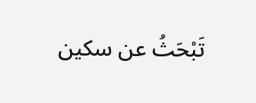تَبْحَثُ عن سكين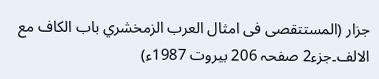جزار (المستتقصى فى امثال العرب الزمخشري باب الكاف مع الالف۔جزء2 صفحہ 206 بیروت 1987ء)